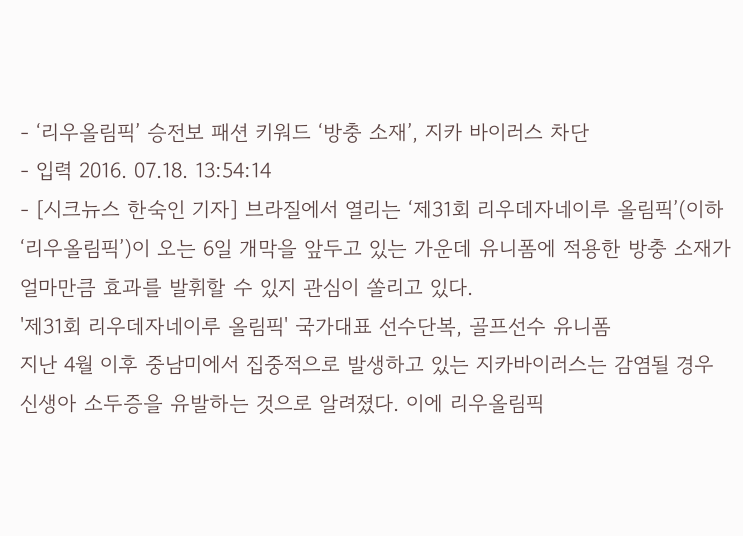- ‘리우올림픽’ 승전보 패션 키워드 ‘방충 소재’, 지카 바이러스 차단
- 입력 2016. 07.18. 13:54:14
- [시크뉴스 한숙인 기자] 브라질에서 열리는 ‘제31회 리우데자네이루 올림픽’(이하 ‘리우올림픽’)이 오는 6일 개막을 앞두고 있는 가운데 유니폼에 적용한 방충 소재가 얼마만큼 효과를 발휘할 수 있지 관심이 쏠리고 있다.
'제31회 리우데자네이루 올림픽' 국가대표 선수단복, 골프선수 유니폼
지난 4월 이후 중남미에서 집중적으로 발생하고 있는 지카바이러스는 감염될 경우 신생아 소두증을 유발하는 것으로 알려졌다. 이에 리우올림픽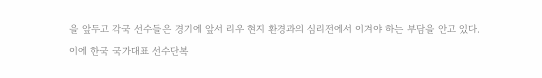을 앞두고 각국 선수들은 경기에 앞서 리우 현지 환경과의 심리전에서 이겨야 하는 부담을 안고 있다.
이에 한국 국가대표 선수단복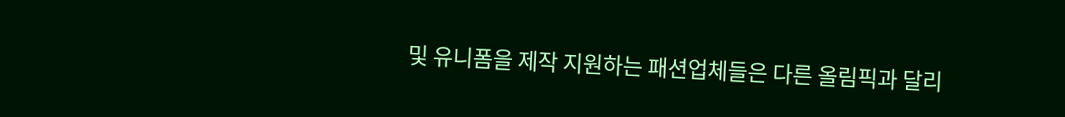및 유니폼을 제작 지원하는 패션업체들은 다른 올림픽과 달리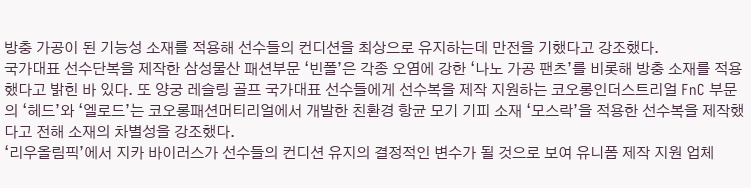방충 가공이 된 기능성 소재를 적용해 선수들의 컨디션을 최상으로 유지하는데 만전을 기했다고 강조했다.
국가대표 선수단복을 제작한 삼성물산 패션부문 ‘빈폴’은 각종 오염에 강한 ‘나노 가공 팬츠’를 비롯해 방충 소재를 적용했다고 밝힌 바 있다. 또 양궁 레슬링 골프 국가대표 선수들에게 선수복을 제작 지원하는 코오롱인더스트리얼 FnC 부문의 ‘헤드’와 ‘엘로드’는 코오롱패션머티리얼에서 개발한 친환경 항균 모기 기피 소재 ‘모스락’을 적용한 선수복을 제작했다고 전해 소재의 차별성을 강조했다.
‘리우올림픽’에서 지카 바이러스가 선수들의 컨디션 유지의 결정적인 변수가 될 것으로 보여 유니폼 제작 지원 업체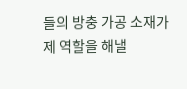들의 방충 가공 소재가 제 역할을 해낼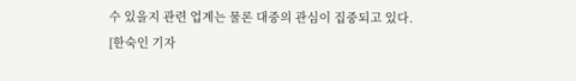수 있을지 관련 업계는 물론 대중의 관심이 집중되고 있다.
[한숙인 기자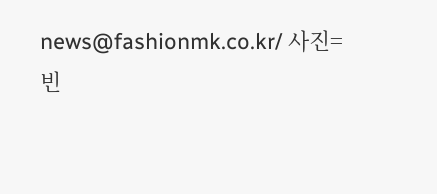news@fashionmk.co.kr/ 사진=빈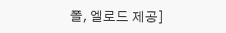폴, 엘로드 제공]